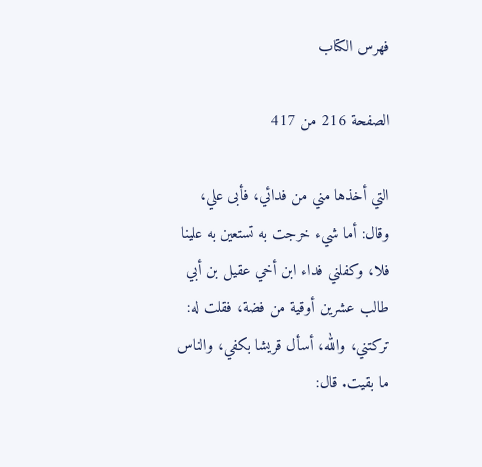فهرس الكتاب

الصفحة 216 من 417

التي أخذها مني من فدائي، فأبى علي، وقال: أما شيء خرجت به تستعين به علينا فلا، وكفلني فداء ابن أخي عقيل بن أبي طالب عشرين أوقية من فضة، فقلت له: تركتني، والله، أسأل قريشا بكفي، والناس ما بقيت. قال: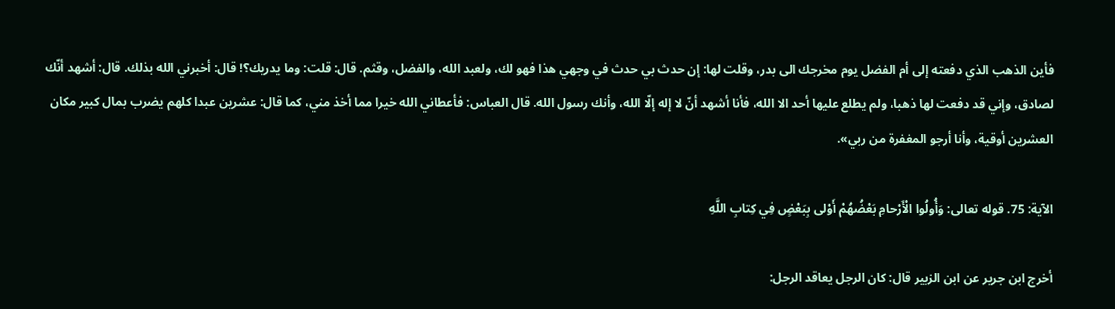فأين الذهب الذي دفعته إلى أم الفضل يوم مخرجك الى بدر، وقلت لها: إن حدث بي حدث في وجهي هذا فهو لك، ولعبد الله، والفضل، وقثم. قال: قلت: وما يدريك؟! قال: أخبرني الله بذلك. قال: أشهد أنّك لصادق، وإني قد دفعت لها ذهبا، ولم يطلع عليها أحد الا الله، فأنا أشهد أنّ لا إله إلّا الله، وأنك رسول الله. قال العباس: فأعطاني الله خيرا مما أخذ مني، كما قال: عشرين عبدا كلهم يضرب بمال كبير مكان العشرين أوقية، وأنا أرجو المغفرة من ربي».

الآية: 75. قوله تعالى: وَأُولُوا الْأَرْحامِ بَعْضُهُمْ أَوْلى بِبَعْضٍ فِي كِتابِ اللَّهِ

أخرج ابن جرير عن ابن الزبير قال: كان الرجل يعاقد الرجل: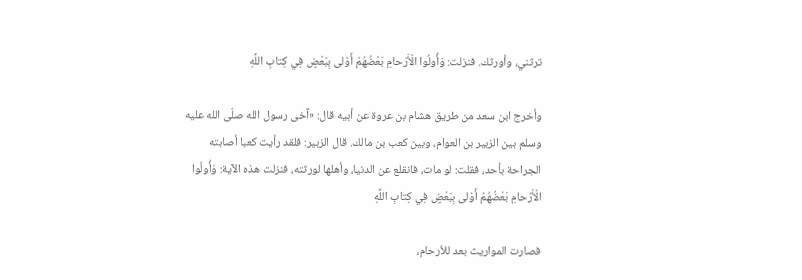ترثني، وأورثك. فنزلت: وَأُولُوا الْأَرْحامِ بَعْضُهُمْ أَوْلى بِبَعْضٍ فِي كِتابِ اللَّهِ

وأخرج ابن سعد من طريق هشام بن عروة عن أبيه قال: «آخى رسول الله صلّى الله عليه وسلم بين الزبير بن العوام، وبين كعب بن مالك. قال الزبير: فلقد رأيت كعبا أصابته الجراحة بأحد، فقلت: لو مات، فانقلع عن الدنيا، وأهلها لورثته، فنزلت هذه الآية: وَأُولُوا الْأَرْحامِ بَعْضُهُمْ أَوْلى بِبَعْضٍ فِي كِتابِ اللَّهِ

فصارت المواريث بعد للأرحام،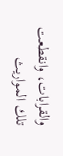والقرابات، وانقطعت تلك المواريث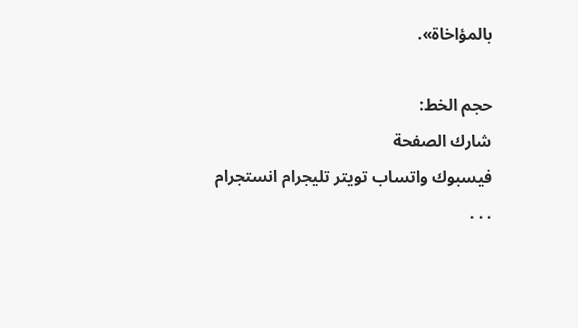بالمؤاخاة».

حجم الخط:
شارك الصفحة
فيسبوك واتساب تويتر تليجرام انستجرام
. . .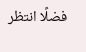فضلًا انتظر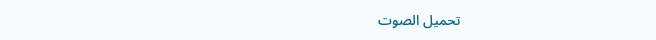تحميل الصوت